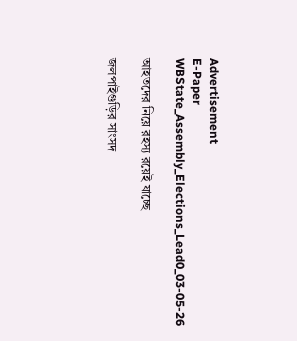Advertisement
E-Paper
WBState_Assembly_Elections_Lead0_03-05-26

আহতদের নিয়ে রহস্য রয়েই যাচ্ছে

জলপাইগুড়ির সাংসদ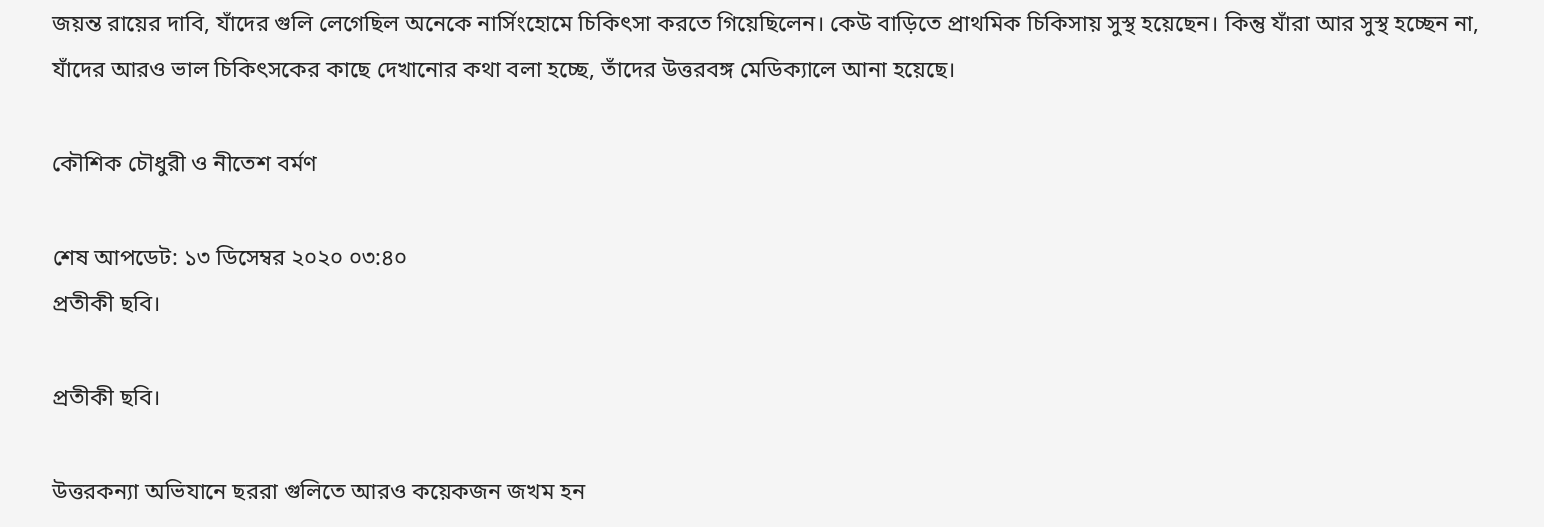জয়ন্ত রায়ের দাবি, যাঁদের গুলি লেগেছিল অনেকে নার্সিংহোমে চিকিৎসা করতে গিয়েছিলেন। কেউ বাড়িতে প্রাথমিক চিকিসায় সুস্থ হয়েছেন। কিন্তু যাঁরা আর সুস্থ হচ্ছেন না, যাঁদের আরও ভাল চিকিৎসকের কাছে দেখানোর কথা বলা হচ্ছে, তাঁদের উত্তরবঙ্গ মেডিক্যালে আনা হয়েছে।

কৌশিক চৌধুরী ও নীতেশ বর্মণ

শেষ আপডেট: ১৩ ডিসেম্বর ২০২০ ০৩:৪০
প্রতীকী ছবি।

প্রতীকী ছবি।

উত্তরকন্যা অভিযানে ছররা গুলিতে আরও কয়েকজন জখম হন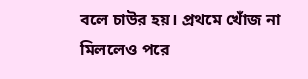বলে চাউর হয়। প্রথমে খোঁজ না মিললেও পরে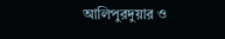আলিপুরদুয়ার ও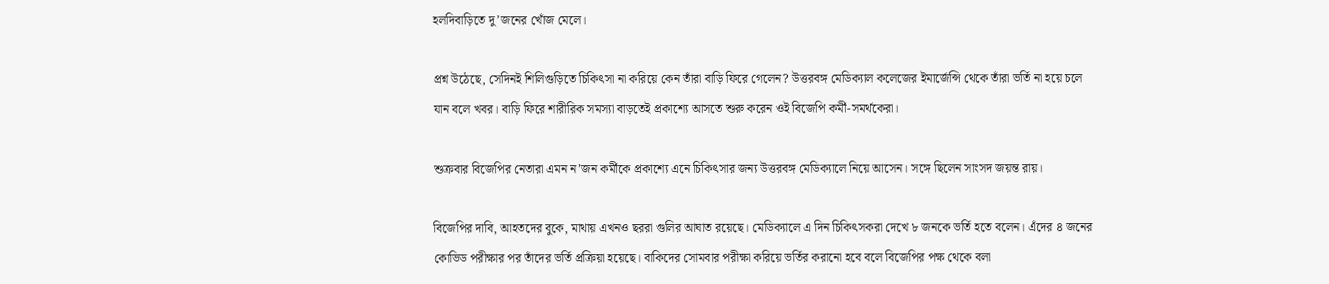হলদিবাড়িতে দু’জনের খোঁজ মেলে।

প্রশ্ন উঠেছে, সেদিনই শিলিগুড়িতে চিকিৎসা না করিয়ে কেন তাঁরা বাড়ি ফিরে গেলেন? উত্তরবঙ্গ মেডিক্যাল কলেজের ইমার্জেন্সি থেকে তাঁরা ভর্তি না হয়ে চলে যান বলে খবর। বাড়ি ফিরে শারীরিক সমস্যা বাড়তেই প্রকাশ্যে আসতে শুরু করেন ওই বিজেপি কর্মী-সমর্থকেরা।

শুক্রবার বিজেপির নেতারা এমন ন’জন কর্মীকে প্রকাশ্যে এনে চিকিৎসার জন্য উত্তরবঙ্গ মেডিক্যালে নিয়ে আসেন। সঙ্গে ছিলেন সাংসদ জয়ন্ত রায়।

বিজেপির দাবি, আহতদের বুকে, মাথায় এখনও ছররা গুলির আঘাত রয়েছে। মেডিক্যালে এ দিন চিকিৎসকরা দেখে ৮ জনকে ভর্তি হতে বলেন। এঁদের ৪ জনের কোভিড পরীক্ষার পর তাঁদের ভর্তি প্রক্রিয়া হয়েছে। বাকিদের সোমবার পরীক্ষা করিয়ে ভর্তির করানো হবে বলে বিজেপির পক্ষ থেকে বলা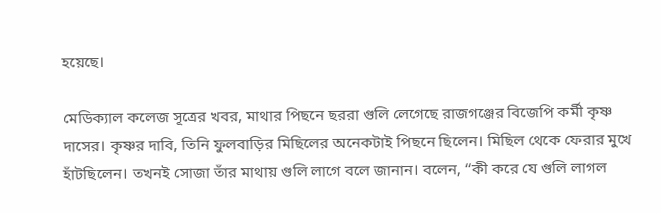হয়েছে।

মেডিক্যাল কলেজ সূত্রের খবর, মাথার পিছনে ছররা গুলি লেগেছে রাজগঞ্জের বিজেপি কর্মী কৃষ্ণ দাসের। কৃষ্ণর দাবি, তিনি ফুলবাড়ির মিছিলের অনেকটাই পিছনে ছিলেন। মিছিল থেকে ফেরার মুখে হাঁটছিলেন। তখনই সোজা তাঁর মাথায় গুলি লাগে বলে জানান। বলেন, ‘‘কী করে যে গুলি লাগল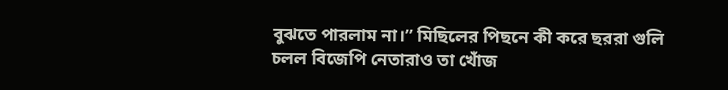বুঝতে পারলাম না।’’ মিছিলের পিছনে কী করে ছররা গুলি চলল বিজেপি নেতারাও তা খোঁজ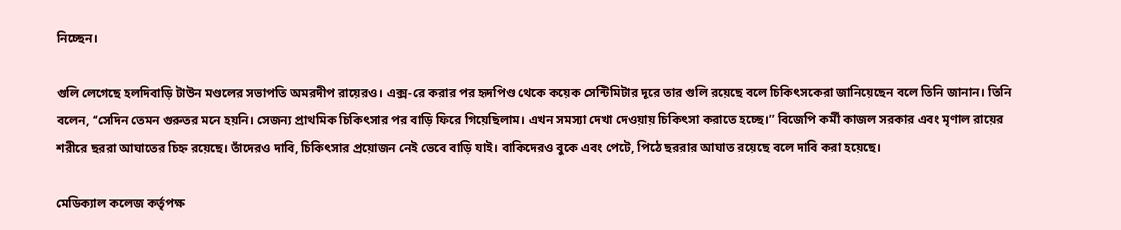নিচ্ছেন।

গুলি লেগেছে হলদিবাড়ি টাউন মণ্ডলের সভাপতি অমরদীপ রায়েরও। এক্স-রে করার পর হৃদপিণ্ড থেকে কয়েক সেন্টিমিটার দূরে তার গুলি রয়েছে বলে চিকিৎসকেরা জানিয়েছেন বলে তিনি জানান। তিনি বলেন, ‘‘সেদিন তেমন গুরুতর মনে হয়নি। সেজন্য প্রাথমিক চিকিৎসার পর বাড়ি ফিরে গিয়েছিলাম। এখন সমস্যা দেখা দেওয়ায় চিকিৎসা করাতে হচ্ছে।’’ বিজেপি কর্মী কাজল সরকার এবং মৃণাল রায়ের শরীরে ছররা আঘাতের চিহ্ন রয়েছে। তাঁদেরও দাবি, চিকিৎসার প্রয়োজন নেই ভেবে বাড়ি যাই। বাকিদেরও বুকে এবং পেটে, পিঠে ছররার আঘাত রয়েছে বলে দাবি করা হয়েছে।

মেডিক্যাল কলেজ কর্তৃপক্ষ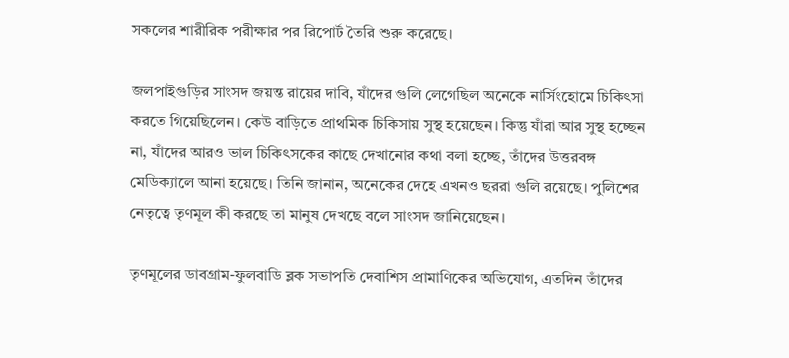সকলের শারীরিক পরীক্ষার পর রিপোর্ট তৈরি শুরু করেছে।

জলপাইগুড়ির সাংসদ জয়ন্ত রায়ের দাবি, যাঁদের গুলি লেগেছিল অনেকে নার্সিংহোমে চিকিৎসা করতে গিয়েছিলেন। কেউ বাড়িতে প্রাথমিক চিকিসায় সুস্থ হয়েছেন। কিন্তু যাঁরা আর সুস্থ হচ্ছেন না, যাঁদের আরও ভাল চিকিৎসকের কাছে দেখানোর কথা বলা হচ্ছে, তাঁদের উত্তরবঙ্গ মেডিক্যালে আনা হয়েছে। তিনি জানান, অনেকের দেহে এখনও ছররা গুলি রয়েছে। পুলিশের নেতৃত্বে তৃণমূল কী করছে তা মানুষ দেখছে বলে সাংসদ জানিয়েছেন।

তৃণমূলের ডাবগ্রাম-ফুলবাডি ব্লক সভাপতি দেবাশিস প্রামাণিকের অভিযোগ, এতদিন তাঁদের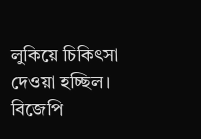লুকিয়ে চিকিৎসা দেওয়া হচ্ছিল। বিজেপি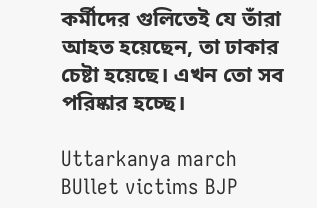কর্মীদের গুলিতেই যে তাঁরা আহত হয়েছেন, তা ঢাকার চেষ্টা হয়েছে। এখন তো সব পরিষ্কার হচ্ছে।

Uttarkanya march BUllet victims BJP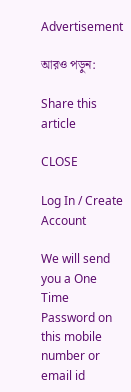Advertisement

আরও পড়ুন:

Share this article

CLOSE

Log In / Create Account

We will send you a One Time Password on this mobile number or email id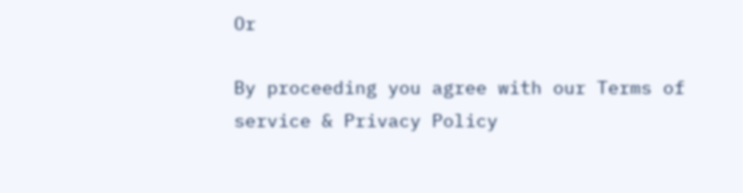Or

By proceeding you agree with our Terms of service & Privacy Policy